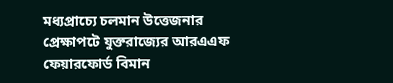মধ্যপ্রাচ্যে চলমান উত্তেজনার প্রেক্ষাপটে যুক্তরাজ্যের আরএএফ ফেয়ারফোর্ড বিমান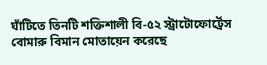ঘাঁটিতে তিনটি শক্তিশালী বি-৫২ স্ট্রাটোফোর্ট্রেস বোমারু বিমান মোতায়েন করেছে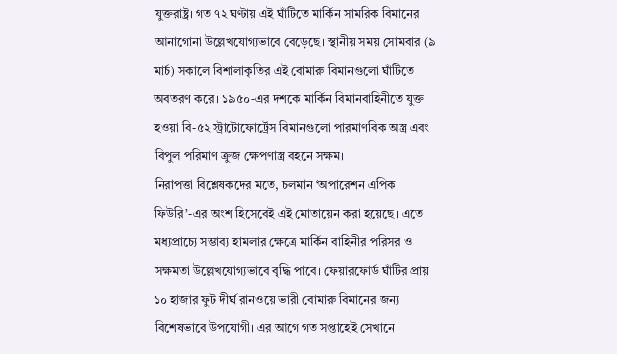যুক্তরাষ্ট্র। গত ৭২ ঘণ্টায় এই ঘাঁটিতে মার্কিন সামরিক বিমানের আনাগোনা উল্লেখযোগ্যভাবে বেড়েছে। স্থানীয় সময় সোমবার (৯ মার্চ) সকালে বিশালাকৃতির এই বোমারু বিমানগুলো ঘাঁটিতে অবতরণ করে। ১৯৫০-এর দশকে মার্কিন বিমানবাহিনীতে যুক্ত হওয়া বি-৫২ স্ট্রাটোফোর্ট্রেস বিমানগুলো পারমাণবিক অস্ত্র এবং বিপুল পরিমাণ ক্রুজ ক্ষেপণাস্ত্র বহনে সক্ষম।
নিরাপত্তা বিশ্লেষকদের মতে, চলমান ‘অপারেশন এপিক ফিউরি’-এর অংশ হিসেবেই এই মোতায়েন করা হয়েছে। এতে মধ্যপ্রাচ্যে সম্ভাব্য হামলার ক্ষেত্রে মার্কিন বাহিনীর পরিসর ও সক্ষমতা উল্লেখযোগ্যভাবে বৃদ্ধি পাবে। ফেয়ারফোর্ড ঘাঁটির প্রায় ১০ হাজার ফুট দীর্ঘ রানওয়ে ভারী বোমারু বিমানের জন্য বিশেষভাবে উপযোগী। এর আগে গত সপ্তাহেই সেখানে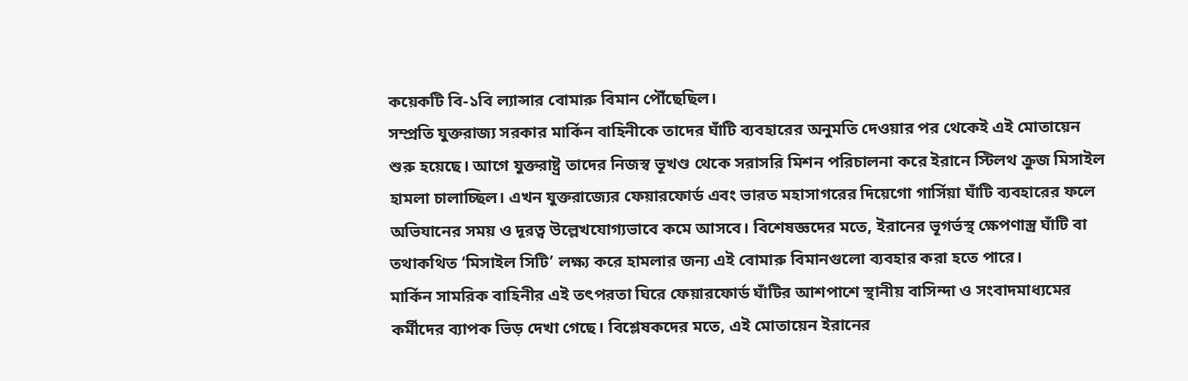কয়েকটি বি-১বি ল্যান্সার বোমারু বিমান পৌঁছেছিল।
সম্প্রতি যুক্তরাজ্য সরকার মার্কিন বাহিনীকে তাদের ঘাঁটি ব্যবহারের অনুমতি দেওয়ার পর থেকেই এই মোতায়েন শুরু হয়েছে। আগে যুক্তরাষ্ট্র তাদের নিজস্ব ভূখণ্ড থেকে সরাসরি মিশন পরিচালনা করে ইরানে স্টিলথ ক্রুজ মিসাইল হামলা চালাচ্ছিল। এখন যুক্তরাজ্যের ফেয়ারফোর্ড এবং ভারত মহাসাগরের দিয়েগো গার্সিয়া ঘাঁটি ব্যবহারের ফলে অভিযানের সময় ও দূরত্ব উল্লেখযোগ্যভাবে কমে আসবে। বিশেষজ্ঞদের মতে, ইরানের ভূগর্ভস্থ ক্ষেপণাস্ত্র ঘাঁটি বা তথাকথিত ‘মিসাইল সিটি’ লক্ষ্য করে হামলার জন্য এই বোমারু বিমানগুলো ব্যবহার করা হতে পারে।
মার্কিন সামরিক বাহিনীর এই তৎপরতা ঘিরে ফেয়ারফোর্ড ঘাঁটির আশপাশে স্থানীয় বাসিন্দা ও সংবাদমাধ্যমের কর্মীদের ব্যাপক ভিড় দেখা গেছে। বিশ্লেষকদের মতে, এই মোতায়েন ইরানের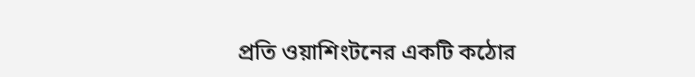প্রতি ওয়াশিংটনের একটি কঠোর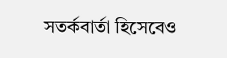সতর্কবার্তা হিসেবেও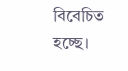বিবেচিত হচ্ছে।